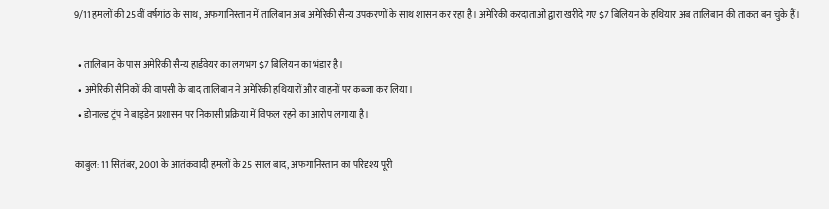9/11 हमलों की 25वीं वर्षगांठ के साथ, अफगानिस्तान में तालिबान अब अमेरिकी सैन्य उपकरणों के साथ शासन कर रहा है। अमेरिकी करदाताओं द्वारा खरीदे गए $7 बिलियन के हथियार अब तालिबान की ताकत बन चुके हैं।

  • तालिबान के पास अमेरिकी सैन्य हार्डवेयर का लगभग $7 बिलियन का भंडार है।
  • अमेरिकी सैनिकों की वापसी के बाद तालिबान ने अमेरिकी हथियारों और वाहनों पर कब्जा कर लिया।
  • डोनाल्ड ट्रंप ने बाइडेन प्रशासन पर निकासी प्रक्रिया में विफल रहने का आरोप लगाया है।

काबुल: 11 सितंबर, 2001 के आतंकवादी हमलों के 25 साल बाद, अफगानिस्तान का परिदृश्य पूरी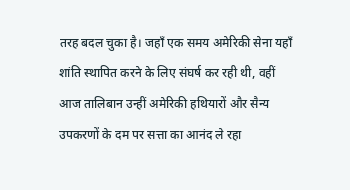तरह बदल चुका है। जहाँ एक समय अमेरिकी सेना यहाँ शांति स्थापित करने के लिए संघर्ष कर रही थी, वहीं आज तालिबान उन्हीं अमेरिकी हथियारों और सैन्य उपकरणों के दम पर सत्ता का आनंद ले रहा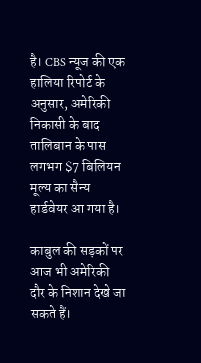है। CBS न्यूज की एक हालिया रिपोर्ट के अनुसार, अमेरिकी निकासी के बाद तालिबान के पास लगभग $7 बिलियन मूल्य का सैन्य हार्डवेयर आ गया है।

काबुल की सड़कों पर आज भी अमेरिकी दौर के निशान देखे जा सकते हैं।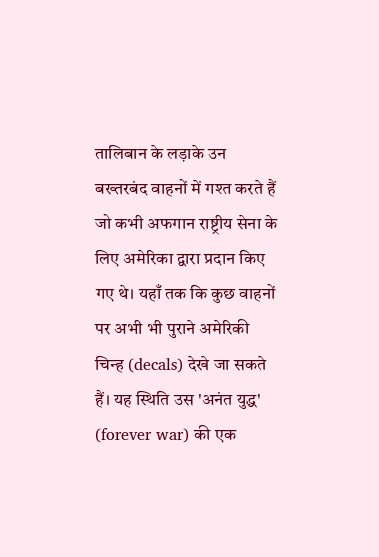तालिबान के लड़ाके उन बख्तरबंद वाहनों में गश्त करते हैं जो कभी अफगान राष्ट्रीय सेना के लिए अमेरिका द्वारा प्रदान किए गए थे। यहाँ तक कि कुछ वाहनों पर अभी भी पुराने अमेरिकी चिन्ह (decals) देखे जा सकते हैं। यह स्थिति उस 'अनंत युद्ध' (forever war) की एक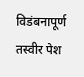विडंबनापूर्ण तस्वीर पेश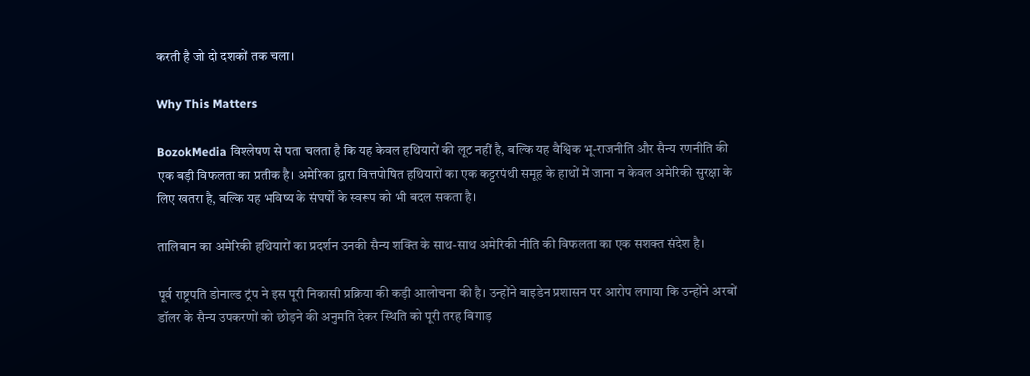करती है जो दो दशकों तक चला।

Why This Matters

BozokMedia विश्लेषण से पता चलता है कि यह केवल हथियारों की लूट नहीं है, बल्कि यह वैश्विक भू-राजनीति और सैन्य रणनीति की एक बड़ी विफलता का प्रतीक है। अमेरिका द्वारा वित्तपोषित हथियारों का एक कट्टरपंथी समूह के हाथों में जाना न केवल अमेरिकी सुरक्षा के लिए खतरा है, बल्कि यह भविष्य के संघर्षों के स्वरूप को भी बदल सकता है।

तालिबान का अमेरिकी हथियारों का प्रदर्शन उनकी सैन्य शक्ति के साथ-साथ अमेरिकी नीति की विफलता का एक सशक्त संदेश है।

पूर्व राष्ट्रपति डोनाल्ड ट्रंप ने इस पूरी निकासी प्रक्रिया की कड़ी आलोचना की है। उन्होंने बाइडेन प्रशासन पर आरोप लगाया कि उन्होंने अरबों डॉलर के सैन्य उपकरणों को छोड़ने की अनुमति देकर स्थिति को पूरी तरह बिगाड़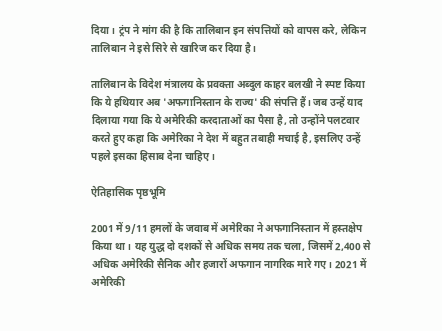दिया। ट्रंप ने मांग की है कि तालिबान इन संपत्तियों को वापस करे, लेकिन तालिबान ने इसे सिरे से खारिज कर दिया है।

तालिबान के विदेश मंत्रालय के प्रवक्ता अब्दुल काहर बलखी ने स्पष्ट किया कि ये हथियार अब 'अफगानिस्तान के राज्य' की संपत्ति हैं। जब उन्हें याद दिलाया गया कि ये अमेरिकी करदाताओं का पैसा है, तो उन्होंने पलटवार करते हुए कहा कि अमेरिका ने देश में बहुत तबाही मचाई है, इसलिए उन्हें पहले इसका हिसाब देना चाहिए।

ऐतिहासिक पृष्ठभूमि

2001 में 9/11 हमलों के जवाब में अमेरिका ने अफगानिस्तान में हस्तक्षेप किया था। यह युद्ध दो दशकों से अधिक समय तक चला, जिसमें 2,400 से अधिक अमेरिकी सैनिक और हजारों अफगान नागरिक मारे गए। 2021 में अमेरिकी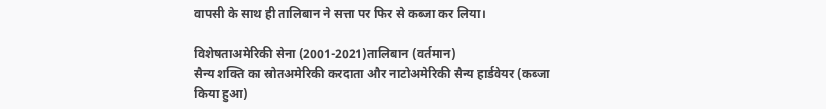वापसी के साथ ही तालिबान ने सत्ता पर फिर से कब्जा कर लिया।

विशेषताअमेरिकी सेना (2001-2021)तालिबान (वर्तमान)
सैन्य शक्ति का स्रोतअमेरिकी करदाता और नाटोअमेरिकी सैन्य हार्डवेयर (कब्जा किया हुआ)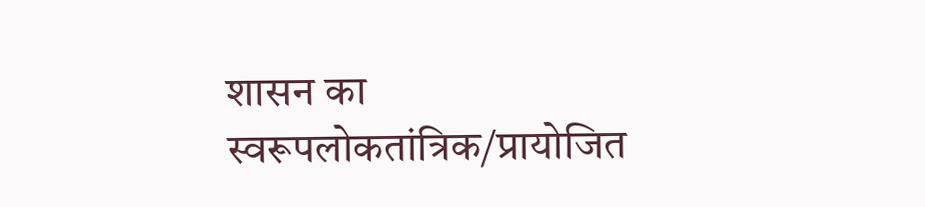शासन का स्वरूपलोकतांत्रिक/प्रायोजित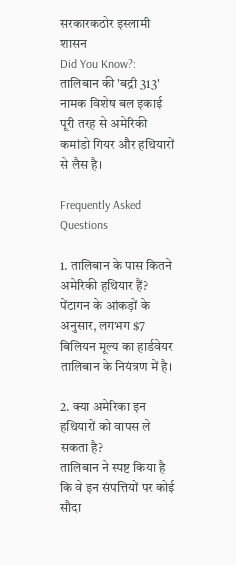सरकारकठोर इस्लामी शासन
Did You Know?: तालिबान की 'बद्री 313' नामक विशेष बल इकाई पूरी तरह से अमेरिकी कमांडो गियर और हथियारों से लैस है।

Frequently Asked Questions

1. तालिबान के पास कितने अमेरिकी हथियार हैं?
पेंटागन के आंकड़ों के अनुसार, लगभग $7 बिलियन मूल्य का हार्डवेयर तालिबान के नियंत्रण में है।

2. क्या अमेरिका इन हथियारों को वापस ले सकता है?
तालिबान ने स्पष्ट किया है कि वे इन संपत्तियों पर कोई सौदा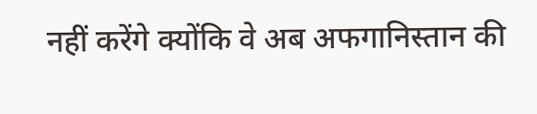नहीं करेंगे क्योंकि वे अब अफगानिस्तान की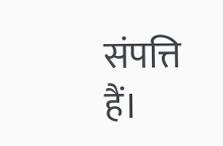संपत्ति हैं।